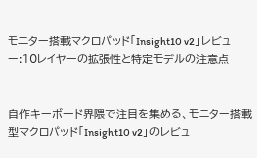モニター搭載マクロパッド「Insight10 v2」レビュー:10レイヤーの拡張性と特定モデルの注意点


自作キーボード界隈で注目を集める、モニター搭載型マクロパッド「Insight10 v2」のレビュ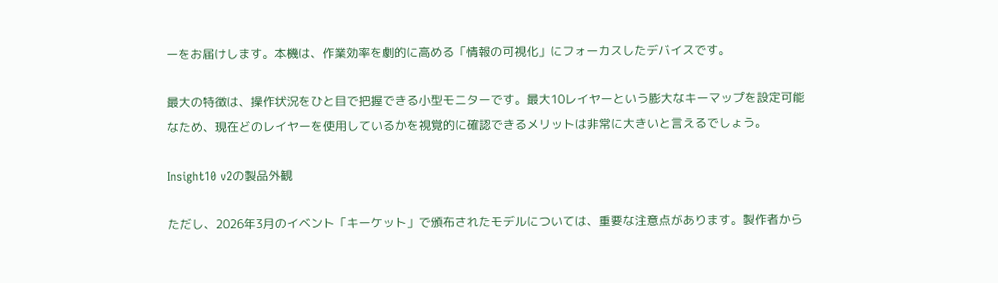ーをお届けします。本機は、作業効率を劇的に高める「情報の可視化」にフォーカスしたデバイスです。

最大の特徴は、操作状況をひと目で把握できる小型モニターです。最大10レイヤーという膨大なキーマップを設定可能なため、現在どのレイヤーを使用しているかを視覚的に確認できるメリットは非常に大きいと言えるでしょう。

Insight10 v2の製品外観

ただし、2026年3月のイベント「キーケット」で頒布されたモデルについては、重要な注意点があります。製作者から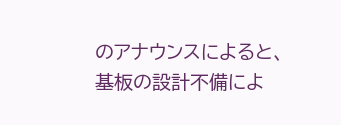のアナウンスによると、基板の設計不備によ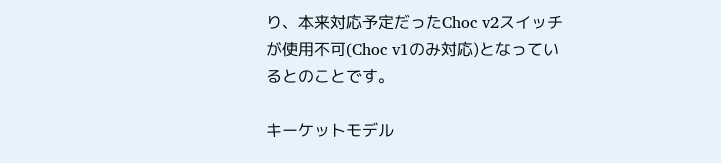り、本来対応予定だったChoc v2スイッチが使用不可(Choc v1のみ対応)となっているとのことです。

キーケットモデル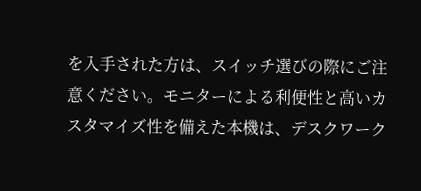を入手された方は、スイッチ選びの際にご注意ください。モニターによる利便性と高いカスタマイズ性を備えた本機は、デスクワーク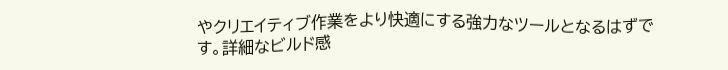やクリエイティブ作業をより快適にする強力なツールとなるはずです。詳細なビルド感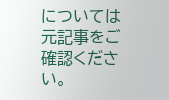については元記事をご確認ください。